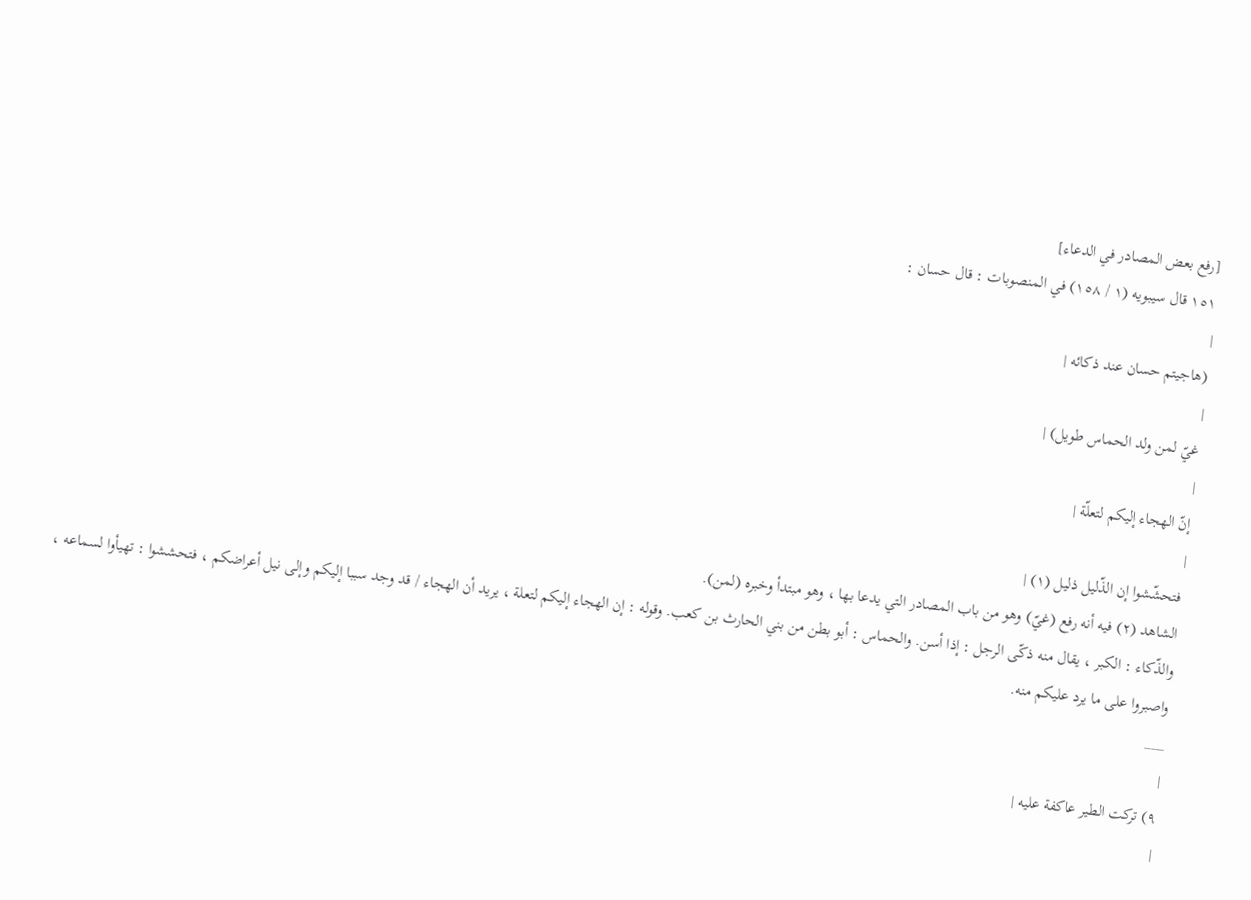[رفع بعض المصادر في الدعاء]
١٥١ قال سيبويه (١ / ١٥٨) في المنصوبات : قال حسان :
|
(هاجيتم حسان عند ذكائه |
|
غيّ لمن ولد الحماس طويل) |
|
إنّ الهجاء إليكم لتعلّة |
|
فتحشّشوا إن الذّليل ذليل (١) |
الشاهد (٢) فيه أنه رفع (غيّ) وهو من باب المصادر التي يدعا بها ، وهو مبتدأ وخبره (لمن).
والذّكاء : الكبر ، يقال منه ذكّى الرجل : إذا أسن. والحماس : أبو بطن من بني الحارث بن كعب. وقوله : إن الهجاء إليكم لتعلة ، يريد أن الهجاء / قد وجد سببا إليكم وإلى نيل أعراضكم ، فتحششوا : تهيأوا لسماعه ، واصبروا على ما يرد عليكم منه.
___
|
٩) تركت الطير عاكفة عليه |
|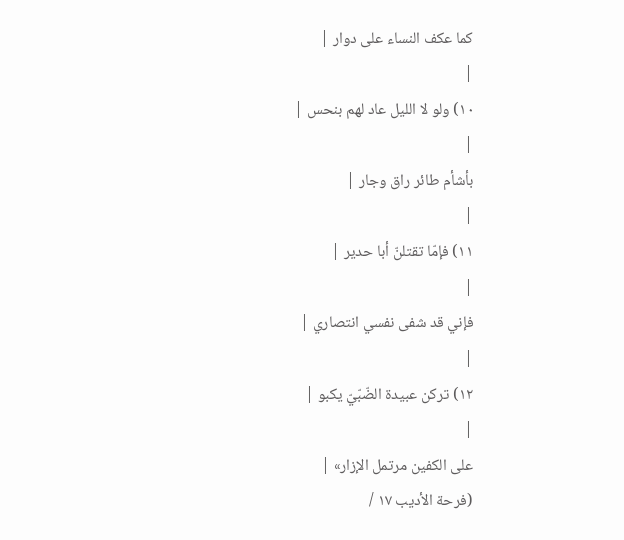كما عكف النساء على دوار |
|
١٠) ولو لا الليل عاد لهم بنحس |
|
بأشأم طائر راق وجار |
|
١١) فإمّا تقتلنّ أبا حدير |
|
فإني قد شفى نفسي انتصاري |
|
١٢) تركن عبيدة الضّبّيّ يكبو |
|
على الكفين مرتمل الإزار» |
(فرحة الأديب ١٧ /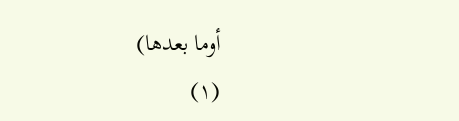أوما بعدها)
(١)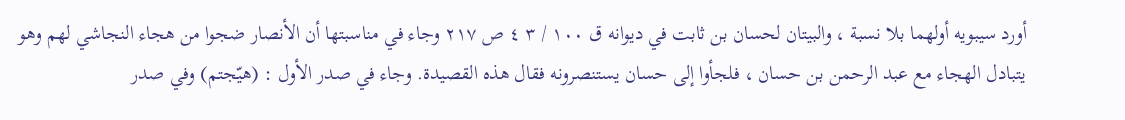أورد سيبويه أولهما بلا نسبة ، والبيتان لحسان بن ثابت في ديوانه ق ١٠٠ / ٣ ٤ ص ٢١٧ وجاء في مناسبتها أن الأنصار ضجوا من هجاء النجاشي لهم وهو يتبادل الهجاء مع عبد الرحمن بن حسان ، فلجأوا إلى حسان يستنصرونه فقال هذه القصيدة. وجاء في صدر الأول : (هيّجتم) وفي صدر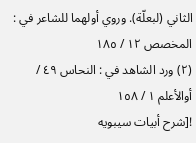الثاني (لبعلّة). وروي أولهما للشاعر في : المخصص ١٢ / ١٨٥
(٢) ورد الشاهد في : النحاس ٤٩ / أوالأعلم ١ / ١٥٨
![شرح أبيات سيبويه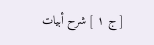[ ج ١ ] شرح أبيات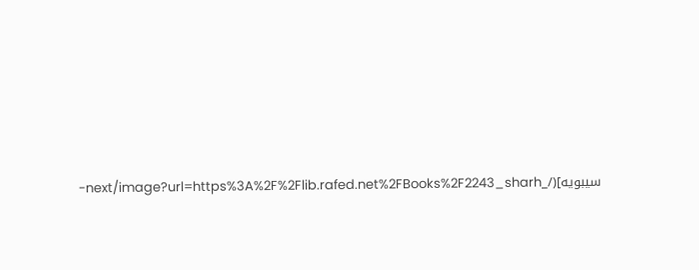سيبويه](/_next/image?url=https%3A%2F%2Flib.rafed.net%2FBooks%2F2243_sharh-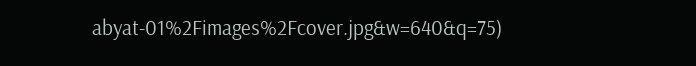abyat-01%2Fimages%2Fcover.jpg&w=640&q=75)